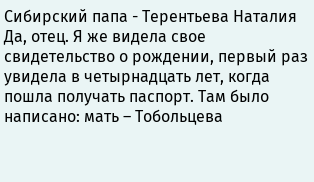Сибирский папа - Терентьева Наталия
Да, отец. Я же видела свое свидетельство о рождении, первый раз увидела в четырнадцать лет, когда пошла получать паспорт. Там было написано: мать – Тобольцева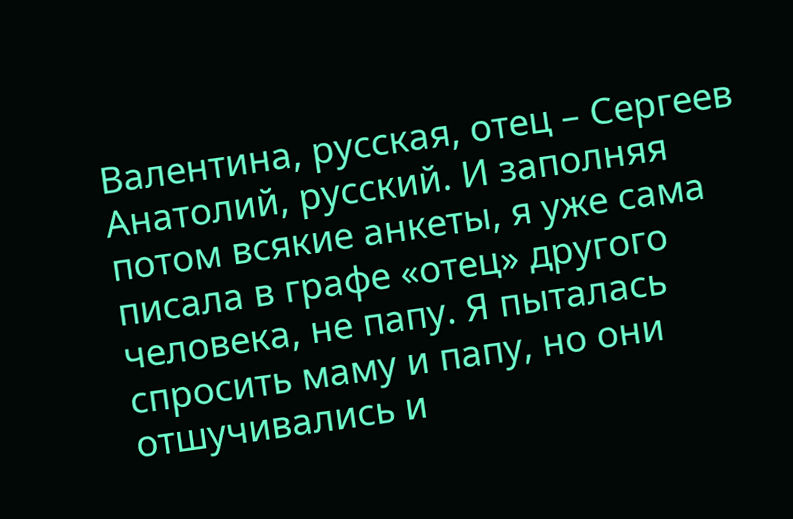Валентина, русская, отец – Сергеев Анатолий, русский. И заполняя потом всякие анкеты, я уже сама писала в графе «отец» другого человека, не папу. Я пыталась спросить маму и папу, но они отшучивались и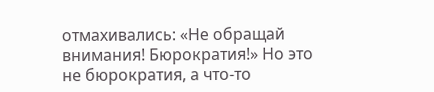отмахивались: «Не обращай внимания! Бюрократия!» Но это не бюрократия, а что-то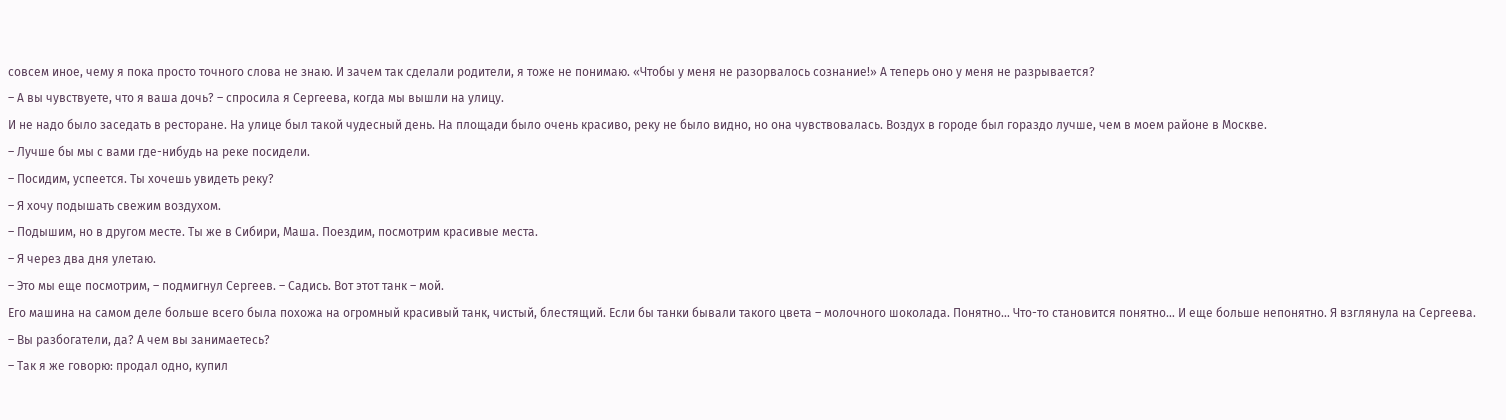совсем иное, чему я пока просто точного слова не знаю. И зачем так сделали родители, я тоже не понимаю. «Чтобы у меня не разорвалось сознание!» А теперь оно у меня не разрывается?
– А вы чувствуете, что я ваша дочь? – спросила я Сергеева, когда мы вышли на улицу.
И не надо было заседать в ресторане. На улице был такой чудесный день. На площади было очень красиво, реку не было видно, но она чувствовалась. Воздух в городе был гораздо лучше, чем в моем районе в Москве.
– Лучше бы мы с вами где-нибудь на реке посидели.
– Посидим, успеется. Ты хочешь увидеть реку?
– Я хочу подышать свежим воздухом.
– Подышим, но в другом месте. Ты же в Сибири, Маша. Поездим, посмотрим красивые места.
– Я через два дня улетаю.
– Это мы еще посмотрим, – подмигнул Сергеев. – Садись. Вот этот танк – мой.
Его машина на самом деле больше всего была похожа на огромный красивый танк, чистый, блестящий. Если бы танки бывали такого цвета – молочного шоколада. Понятно… Что-то становится понятно… И еще больше непонятно. Я взглянула на Сергеева.
– Вы разбогатели, да? А чем вы занимаетесь?
– Так я же говорю: продал одно, купил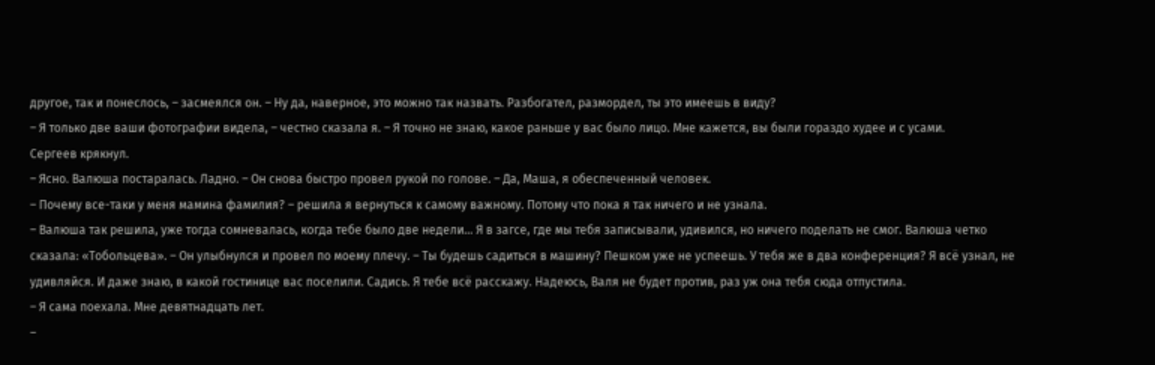другое, так и понеслось, – засмеялся он. – Ну да, наверное, это можно так назвать. Разбогател, размордел, ты это имеешь в виду?
– Я только две ваши фотографии видела, – честно сказала я. – Я точно не знаю, какое раньше у вас было лицо. Мне кажется, вы были гораздо худее и с усами.
Сергеев крякнул.
– Ясно. Валюша постаралась. Ладно. – Он снова быстро провел рукой по голове. – Да, Маша, я обеспеченный человек.
– Почему все-таки у меня мамина фамилия? – решила я вернуться к самому важному. Потому что пока я так ничего и не узнала.
– Валюша так решила, уже тогда сомневалась, когда тебе было две недели… Я в загсе, где мы тебя записывали, удивился, но ничего поделать не смог. Валюша четко сказала: «Тобольцева». – Он улыбнулся и провел по моему плечу. – Ты будешь садиться в машину? Пешком уже не успеешь. У тебя же в два конференция? Я всё узнал, не удивляйся. И даже знаю, в какой гостинице вас поселили. Садись. Я тебе всё расскажу. Надеюсь, Валя не будет против, раз уж она тебя сюда отпустила.
– Я сама поехала. Мне девятнадцать лет.
–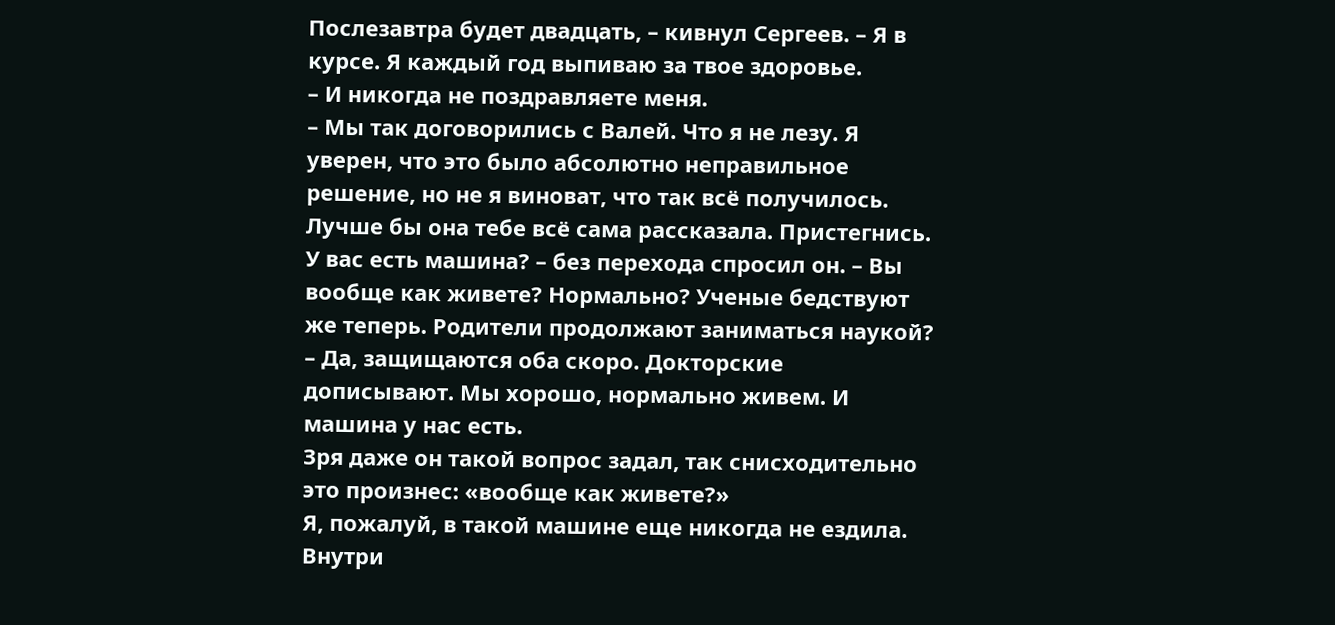Послезавтра будет двадцать, – кивнул Сергеев. – Я в курсе. Я каждый год выпиваю за твое здоровье.
– И никогда не поздравляете меня.
– Мы так договорились с Валей. Что я не лезу. Я уверен, что это было абсолютно неправильное решение, но не я виноват, что так всё получилось. Лучше бы она тебе всё сама рассказала. Пристегнись. У вас есть машина? – без перехода спросил он. – Вы вообще как живете? Нормально? Ученые бедствуют же теперь. Родители продолжают заниматься наукой?
– Да, защищаются оба скоро. Докторские дописывают. Мы хорошо, нормально живем. И машина у нас есть.
Зря даже он такой вопрос задал, так снисходительно это произнес: «вообще как живете?»
Я, пожалуй, в такой машине еще никогда не ездила. Внутри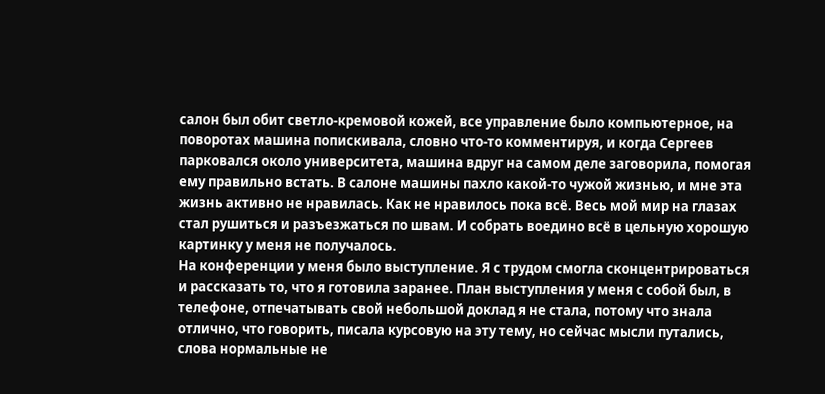салон был обит светло-кремовой кожей, все управление было компьютерное, на поворотах машина попискивала, словно что-то комментируя, и когда Сергеев парковался около университета, машина вдруг на самом деле заговорила, помогая ему правильно встать. В салоне машины пахло какой-то чужой жизнью, и мне эта жизнь активно не нравилась. Как не нравилось пока всё. Весь мой мир на глазах стал рушиться и разъезжаться по швам. И собрать воедино всё в цельную хорошую картинку у меня не получалось.
На конференции у меня было выступление. Я с трудом смогла сконцентрироваться и рассказать то, что я готовила заранее. План выступления у меня с собой был, в телефоне, отпечатывать свой небольшой доклад я не стала, потому что знала отлично, что говорить, писала курсовую на эту тему, но сейчас мысли путались, слова нормальные не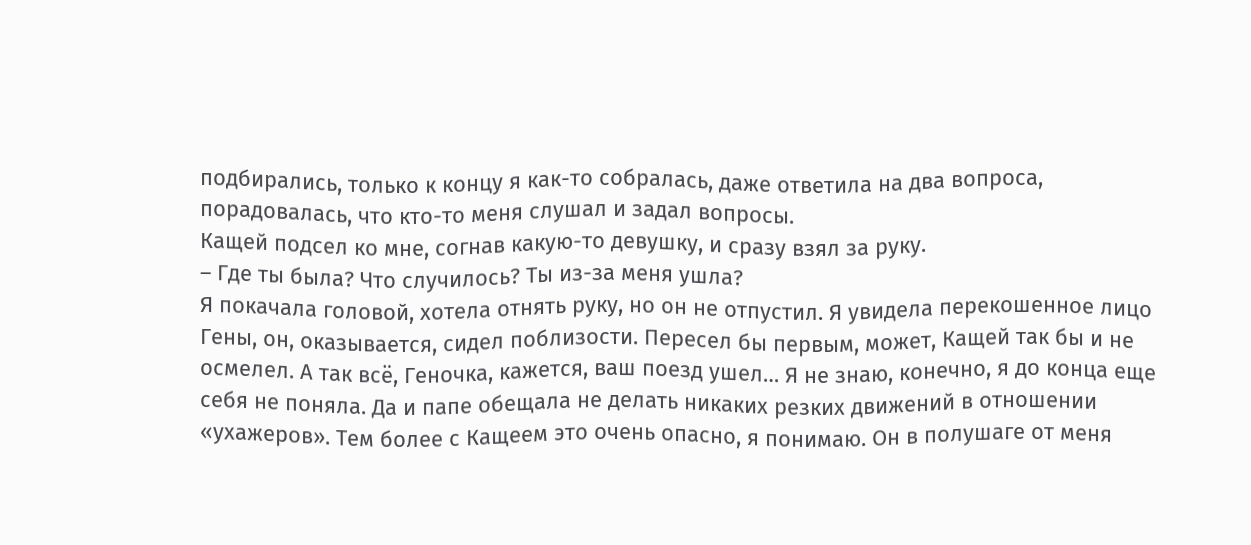подбирались, только к концу я как-то собралась, даже ответила на два вопроса, порадовалась, что кто-то меня слушал и задал вопросы.
Кащей подсел ко мне, согнав какую-то девушку, и сразу взял за руку.
– Где ты была? Что случилось? Ты из-за меня ушла?
Я покачала головой, хотела отнять руку, но он не отпустил. Я увидела перекошенное лицо Гены, он, оказывается, сидел поблизости. Пересел бы первым, может, Кащей так бы и не осмелел. А так всё, Геночка, кажется, ваш поезд ушел… Я не знаю, конечно, я до конца еще себя не поняла. Да и папе обещала не делать никаких резких движений в отношении «ухажеров». Тем более с Кащеем это очень опасно, я понимаю. Он в полушаге от меня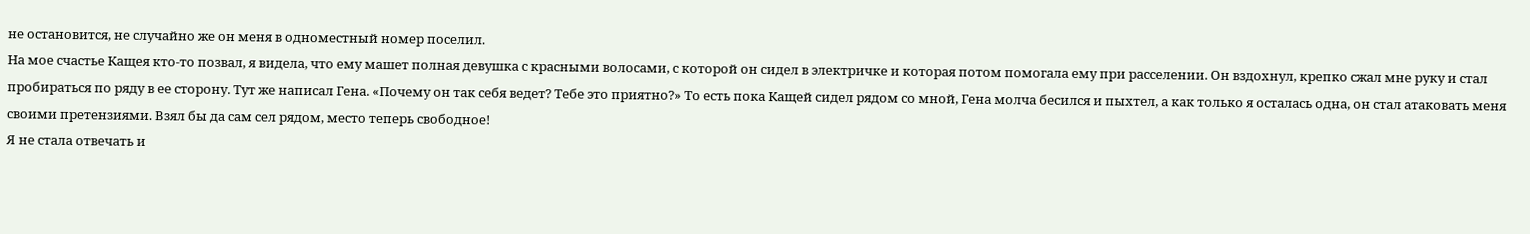не остановится, не случайно же он меня в одноместный номер поселил.
На мое счастье Кащея кто-то позвал, я видела, что ему машет полная девушка с красными волосами, с которой он сидел в электричке и которая потом помогала ему при расселении. Он вздохнул, крепко сжал мне руку и стал пробираться по ряду в ее сторону. Тут же написал Гена. «Почему он так себя ведет? Тебе это приятно?» То есть пока Кащей сидел рядом со мной, Гена молча бесился и пыхтел, а как только я осталась одна, он стал атаковать меня своими претензиями. Взял бы да сам сел рядом, место теперь свободное!
Я не стала отвечать и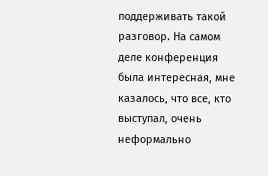поддерживать такой разговор. На самом деле конференция была интересная, мне казалось, что все, кто выступал, очень неформально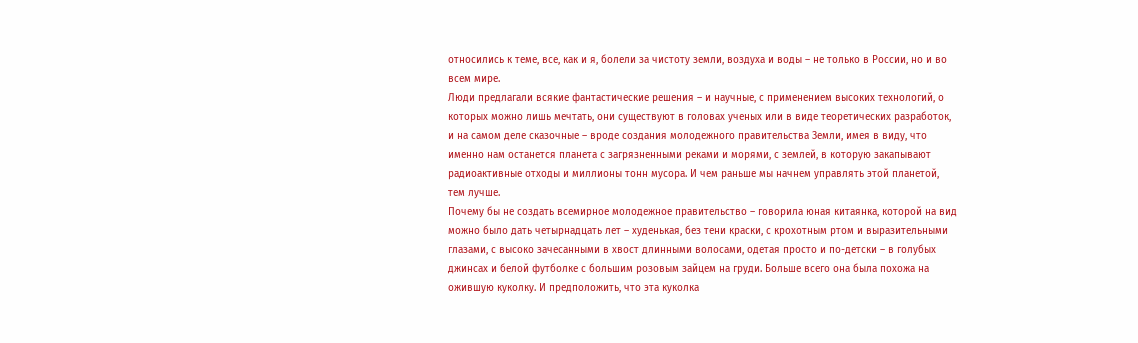относились к теме, все, как и я, болели за чистоту земли, воздуха и воды – не только в России, но и во всем мире.
Люди предлагали всякие фантастические решения – и научные, с применением высоких технологий, о которых можно лишь мечтать, они существуют в головах ученых или в виде теоретических разработок, и на самом деле сказочные – вроде создания молодежного правительства Земли, имея в виду, что именно нам останется планета с загрязненными реками и морями, с землей, в которую закапывают радиоактивные отходы и миллионы тонн мусора. И чем раньше мы начнем управлять этой планетой, тем лучше.
Почему бы не создать всемирное молодежное правительство – говорила юная китаянка, которой на вид можно было дать четырнадцать лет – худенькая, без тени краски, с крохотным ртом и выразительными глазами, с высоко зачесанными в хвост длинными волосами, одетая просто и по-детски – в голубых джинсах и белой футболке с большим розовым зайцем на груди. Больше всего она была похожа на ожившую куколку. И предположить, что эта куколка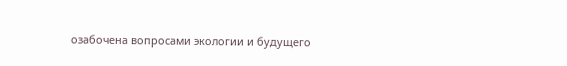озабочена вопросами экологии и будущего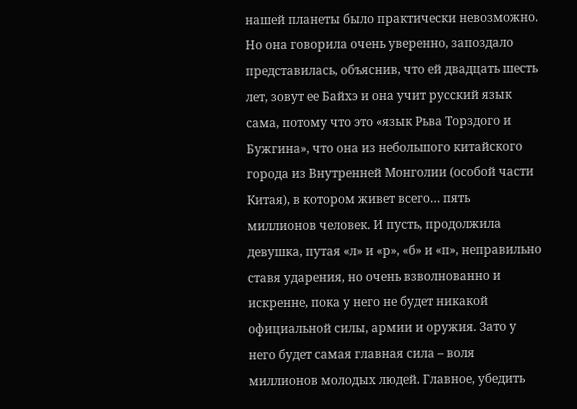нашей планеты было практически невозможно. Но она говорила очень уверенно, запоздало представилась, объяснив, что ей двадцать шесть лет, зовут ее Байхэ и она учит русский язык сама, потому что это «язык Рьва Торздого и Бужгина», что она из небольшого китайского города из Внутренней Монголии (особой части Китая), в котором живет всего… пять миллионов человек. И пусть, продолжила девушка, путая «л» и «р», «б» и «п», неправильно ставя ударения, но очень взволнованно и искренне, пока у него не будет никакой официальной силы, армии и оружия. Зато у него будет самая главная сила – воля миллионов молодых людей. Главное, убедить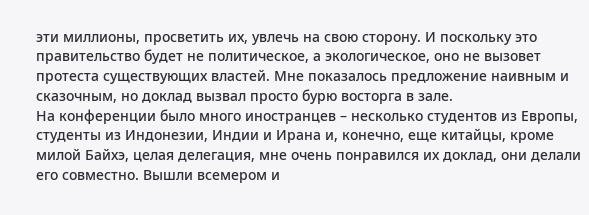эти миллионы, просветить их, увлечь на свою сторону. И поскольку это правительство будет не политическое, а экологическое, оно не вызовет протеста существующих властей. Мне показалось предложение наивным и сказочным, но доклад вызвал просто бурю восторга в зале.
На конференции было много иностранцев – несколько студентов из Европы, студенты из Индонезии, Индии и Ирана и, конечно, еще китайцы, кроме милой Байхэ, целая делегация, мне очень понравился их доклад, они делали его совместно. Вышли всемером и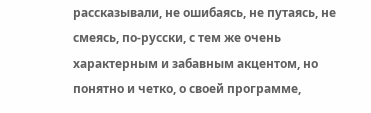рассказывали, не ошибаясь, не путаясь, не смеясь, по-русски, с тем же очень характерным и забавным акцентом, но понятно и четко, о своей программе,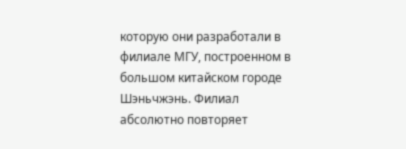которую они разработали в филиале МГУ, построенном в большом китайском городе Шэньчжэнь. Филиал абсолютно повторяет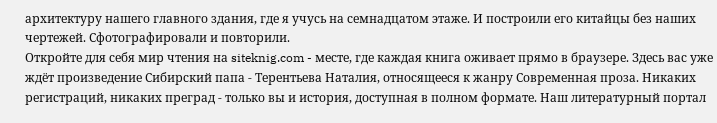архитектуру нашего главного здания, где я учусь на семнадцатом этаже. И построили его китайцы без наших чертежей. Сфотографировали и повторили.
Откройте для себя мир чтения на siteknig.com - месте, где каждая книга оживает прямо в браузере. Здесь вас уже ждёт произведение Сибирский папа - Терентьева Наталия, относящееся к жанру Современная проза. Никаких регистраций, никаких преград - только вы и история, доступная в полном формате. Наш литературный портал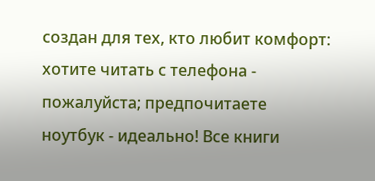создан для тех, кто любит комфорт: хотите читать с телефона - пожалуйста; предпочитаете ноутбук - идеально! Все книги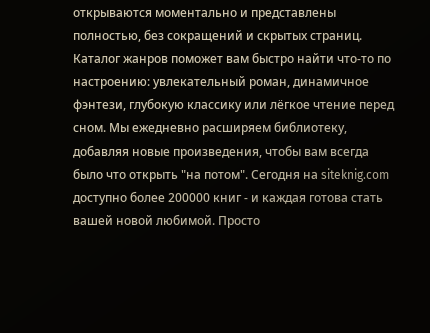открываются моментально и представлены полностью, без сокращений и скрытых страниц. Каталог жанров поможет вам быстро найти что-то по настроению: увлекательный роман, динамичное фэнтези, глубокую классику или лёгкое чтение перед сном. Мы ежедневно расширяем библиотеку, добавляя новые произведения, чтобы вам всегда было что открыть "на потом". Сегодня на siteknig.com доступно более 200000 книг - и каждая готова стать вашей новой любимой. Просто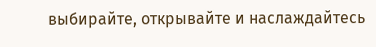выбирайте, открывайте и наслаждайтесь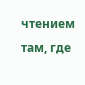чтением там, где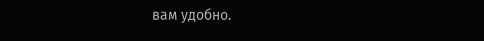вам удобно.